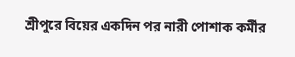শ্রীপুরে বিয়ের একদিন পর নারী পোশাক কর্মীর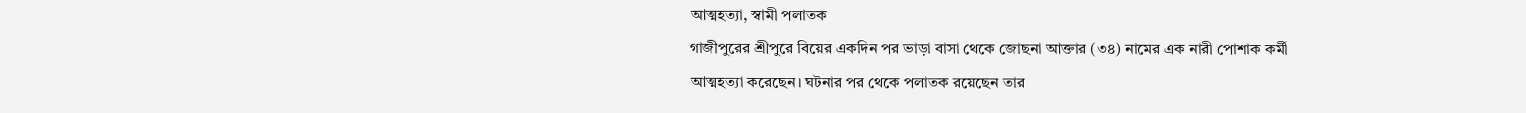আত্মহত্যা, স্বামী পলাতক
গাজীপুরের শ্রীপুরে বিয়ের একদিন পর ভাড়া বাসা থেকে জোছনা আক্তার (৩৪) নামের এক নারী পোশাক কর্মী আত্মহত্যা করেছেন। ঘটনার পর থেকে পলাতক রয়েছেন তার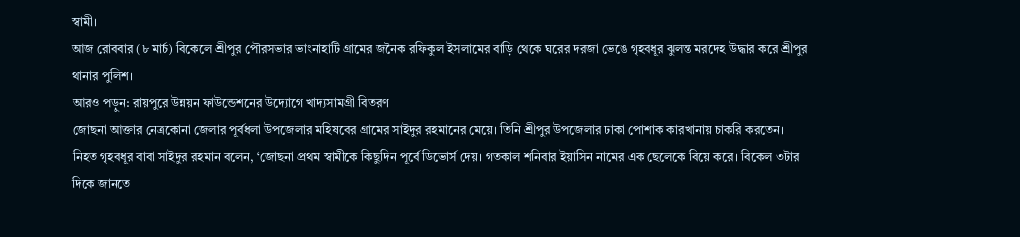স্বামী।
আজ রোববার (৮ মার্চ) বিকেলে শ্রীপুর পৌরসভার ভাংনাহাটি গ্রামের জনৈক রফিকুল ইসলামের বাড়ি থেকে ঘরের দরজা ভেঙে গৃহবধূর ঝুলন্ত মরদেহ উদ্ধার করে শ্রীপুর থানার পুলিশ।
আরও পড়ুন: রায়পুরে উন্নয়ন ফাউন্ডেশনের উদ্যোগে খাদ্যসামগ্রী বিতরণ
জোছনা আক্তার নেত্রকোনা জেলার পূর্বধলা উপজেলার মহিষবের গ্রামের সাইদুর রহমানের মেয়ে। তিনি শ্রীপুর উপজেলার ঢাকা পোশাক কারখানায় চাকরি করতেন।
নিহত গৃহবধূর বাবা সাইদুর রহমান বলেন, ‘জোছনা প্রথম স্বামীকে কিছুদিন পূর্বে ডিভোর্স দেয়। গতকাল শনিবার ইয়াসিন নামের এক ছেলেকে বিয়ে করে। বিকেল ৩টার দিকে জানতে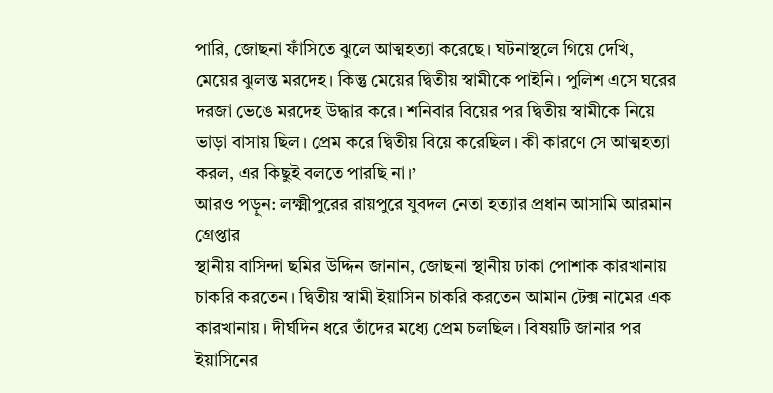পারি, জোছনা ফাঁসিতে ঝুলে আত্মহত্যা করেছে। ঘটনাস্থলে গিয়ে দেখি, মেয়ের ঝুলন্ত মরদেহ। কিন্তু মেয়ের দ্বিতীয় স্বামীকে পাইনি। পুলিশ এসে ঘরের দরজা ভেঙে মরদেহ উদ্ধার করে। শনিবার বিয়ের পর দ্বিতীয় স্বামীকে নিয়ে ভাড়া বাসায় ছিল। প্রেম করে দ্বিতীয় বিয়ে করেছিল। কী কারণে সে আত্মহত্যা করল, এর কিছুই বলতে পারছি না।’
আরও পড়ুন: লক্ষ্মীপুরের রায়পুরে যুবদল নেতা হত্যার প্রধান আসামি আরমান গ্রেপ্তার
স্থানীয় বাসিন্দা ছমির উদ্দিন জানান, জোছনা স্থানীয় ঢাকা পোশাক কারখানায় চাকরি করতেন। দ্বিতীয় স্বামী ইয়াসিন চাকরি করতেন আমান টেক্স নামের এক কারখানায়। দীর্ঘদিন ধরে তাঁদের মধ্যে প্রেম চলছিল। বিষয়টি জানার পর ইয়াসিনের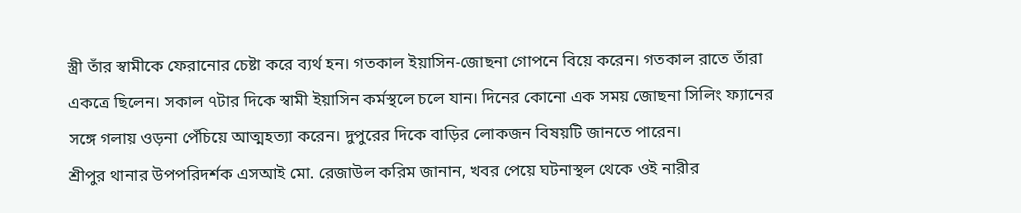স্ত্রী তাঁর স্বামীকে ফেরানোর চেষ্টা করে ব্যর্থ হন। গতকাল ইয়াসিন-জোছনা গোপনে বিয়ে করেন। গতকাল রাতে তাঁরা একত্রে ছিলেন। সকাল ৭টার দিকে স্বামী ইয়াসিন কর্মস্থলে চলে যান। দিনের কোনো এক সময় জোছনা সিলিং ফ্যানের সঙ্গে গলায় ওড়না পেঁচিয়ে আত্মহত্যা করেন। দুপুরের দিকে বাড়ির লোকজন বিষয়টি জানতে পারেন।
শ্রীপুর থানার উপপরিদর্শক এসআই মো. রেজাউল করিম জানান, খবর পেয়ে ঘটনাস্থল থেকে ওই নারীর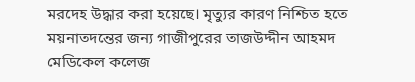মরদেহ উদ্ধার করা হয়েছে। মৃত্যুর কারণ নিশ্চিত হতে ময়নাতদন্তের জন্য গাজীপুরের তাজউদ্দীন আহমদ মেডিকেল কলেজ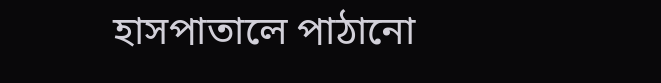হাসপাতালে পাঠানো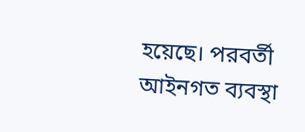হয়েছে। পরবর্তী আইনগত ব্যবস্থা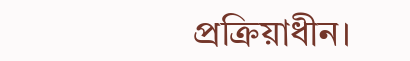প্রক্রিয়াধীন।